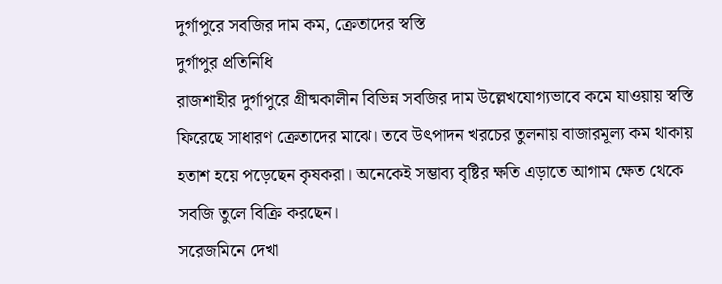দুর্গাপুরে সবজির দাম কম, ক্রেতাদের স্বস্তি
দুর্গাপুর প্রতিনিধি
রাজশাহীর দুর্গাপুরে গ্রীষ্মকালীন বিভিন্ন সবজির দাম উল্লেখযোগ্যভাবে কমে যাওয়ায় স্বস্তি ফিরেছে সাধারণ ক্রেতাদের মাঝে। তবে উৎপাদন খরচের তুলনায় বাজারমূল্য কম থাকায় হতাশ হয়ে পড়েছেন কৃষকরা। অনেকেই সম্ভাব্য বৃষ্টির ক্ষতি এড়াতে আগাম ক্ষেত থেকে সবজি তুলে বিক্রি করছেন।
সরেজমিনে দেখা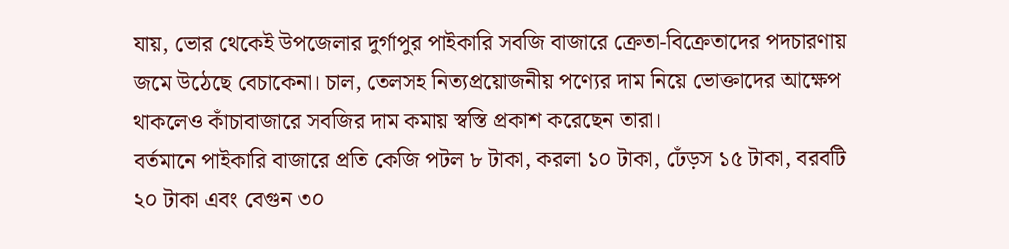যায়, ভোর থেকেই উপজেলার দুর্গাপুর পাইকারি সবজি বাজারে ক্রেতা-বিক্রেতাদের পদচারণায় জমে উঠেছে বেচাকেনা। চাল, তেলসহ নিত্যপ্রয়োজনীয় পণ্যের দাম নিয়ে ভোক্তাদের আক্ষেপ থাকলেও কাঁচাবাজারে সবজির দাম কমায় স্বস্তি প্রকাশ করেছেন তারা।
বর্তমানে পাইকারি বাজারে প্রতি কেজি পটল ৮ টাকা, করলা ১০ টাকা, ঢেঁড়স ১৫ টাকা, বরবটি ২০ টাকা এবং বেগুন ৩০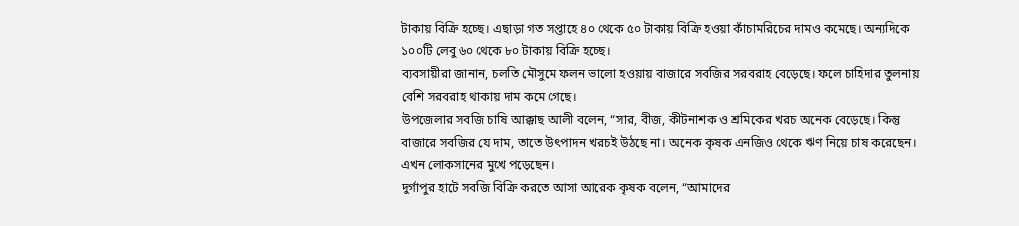টাকায় বিক্রি হচ্ছে। এছাড়া গত সপ্তাহে ৪০ থেকে ৫০ টাকায় বিক্রি হওয়া কাঁচামরিচের দামও কমেছে। অন্যদিকে ১০০টি লেবু ৬০ থেকে ৮০ টাকায় বিক্রি হচ্ছে।
ব্যবসায়ীরা জানান, চলতি মৌসুমে ফলন ভালো হওয়ায় বাজারে সবজির সরবরাহ বেড়েছে। ফলে চাহিদার তুলনায় বেশি সরবরাহ থাকায় দাম কমে গেছে।
উপজেলার সবজি চাষি আক্কাছ আলী বলেন, “সার, বীজ, কীটনাশক ও শ্রমিকের খরচ অনেক বেড়েছে। কিন্তু বাজারে সবজির যে দাম, তাতে উৎপাদন খরচই উঠছে না। অনেক কৃষক এনজিও থেকে ঋণ নিয়ে চাষ করেছেন। এখন লোকসানের মুখে পড়েছেন।
দুর্গাপুর হাটে সবজি বিক্রি করতে আসা আরেক কৃষক বলেন, “আমাদের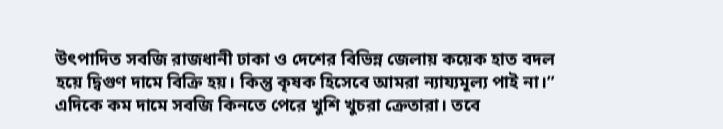উৎপাদিত সবজি রাজধানী ঢাকা ও দেশের বিভিন্ন জেলায় কয়েক হাত বদল হয়ে দ্বিগুণ দামে বিক্রি হয়। কিন্তু কৃষক হিসেবে আমরা ন্যায্যমূল্য পাই না।”
এদিকে কম দামে সবজি কিনতে পেরে খুশি খুচরা ক্রেতারা। তবে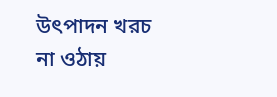উৎপাদন খরচ না ওঠায়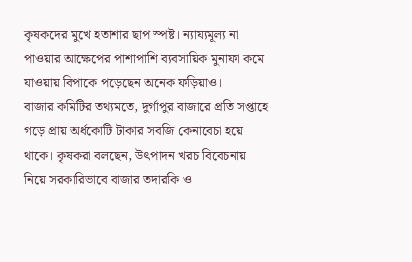কৃষকদের মুখে হতাশার ছাপ স্পষ্ট। ন্যায্যমূল্য না পাওয়ার আক্ষেপের পাশাপাশি ব্যবসায়িক মুনাফা কমে যাওয়ায় বিপাকে পড়েছেন অনেক ফড়িয়াও।
বাজার কমিটির তথ্যমতে, দুর্গাপুর বাজারে প্রতি সপ্তাহে গড়ে প্রায় অর্ধকোটি টাকার সবজি কেনাবেচা হয়ে থাকে। কৃষকরা বলছেন, উৎপাদন খরচ বিবেচনায় নিয়ে সরকারিভাবে বাজার তদারকি ও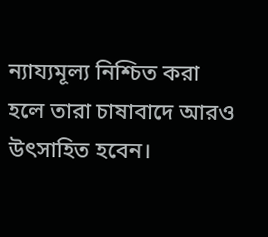ন্যায্যমূল্য নিশ্চিত করা হলে তারা চাষাবাদে আরও উৎসাহিত হবেন।